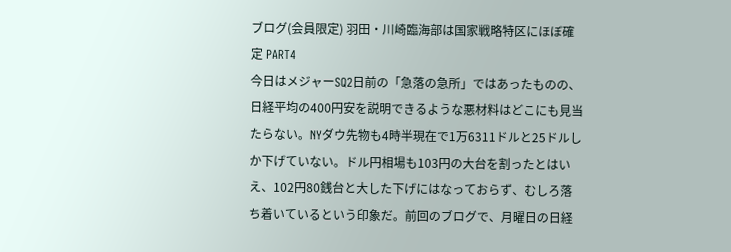ブログ(会員限定) 羽田・川崎臨海部は国家戦略特区にほぼ確定 PART4
今日はメジャーSQ2日前の「急落の急所」ではあったものの、日経平均の400円安を説明できるような悪材料はどこにも見当たらない。NYダウ先物も4時半現在で1万6311ドルと25ドルしか下げていない。ドル円相場も103円の大台を割ったとはいえ、102円80銭台と大した下げにはなっておらず、むしろ落ち着いているという印象だ。前回のブログで、月曜日の日経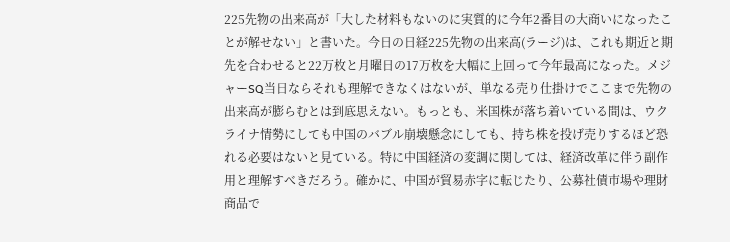225先物の出来高が「大した材料もないのに実質的に今年2番目の大商いになったことが解せない」と書いた。今日の日経225先物の出来高(ラージ)は、これも期近と期先を合わせると22万枚と月曜日の17万枚を大幅に上回って今年最高になった。メジャーSQ当日ならそれも理解できなくはないが、単なる売り仕掛けでここまで先物の出来高が膨らむとは到底思えない。もっとも、米国株が落ち着いている間は、ウクライナ情勢にしても中国のバブル崩壊懸念にしても、持ち株を投げ売りするほど恐れる必要はないと見ている。特に中国経済の変調に関しては、経済改革に伴う副作用と理解すべきだろう。確かに、中国が貿易赤字に転じたり、公募社債市場や理財商品で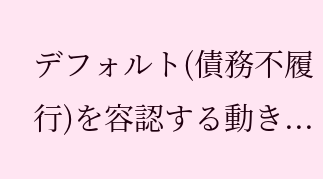デフォルト(債務不履行)を容認する動き...